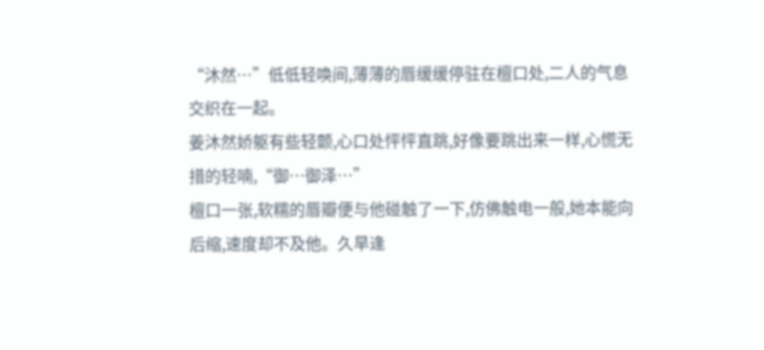“沐然…”低低轻唤间,薄薄的唇缓缓停驻在檀口处,二人的气息交织在一起。
姜沐然娇躯有些轻颤,心口处怦怦直跳,好像要跳出来一样,心慌无措的轻喃,“御…御泽…”
檀口一张,软糯的唇瓣便与他碰触了一下,仿佛触电一般,她本能向后缩,速度却不及他。久旱逢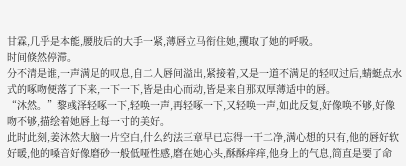甘霖,几乎是本能,腰肢后的大手一紧,薄唇立马衔住她,攫取了她的呼吸。
时间倏然停滞。
分不清是谁,一声满足的叹息,自二人唇间溢出,紧接着,又是一道不满足的轻叹过后,蜻蜓点水式的啄吻便落了下来,一下一下,皆是由心而动,皆是来自那双厚薄适中的唇。
“沐然。”黎彧泽轻啄一下,轻唤一声,再轻啄一下,又轻唤一声,如此反复,好像唤不够,好像吻不够,描绘着她唇上每一寸的美好。
此时此刻,姜沐然大脑一片空白,什么约法三章早已忘得一干二净,满心想的只有,他的唇好软好暖,他的嗓音好像磨砂一般低哑性感,磨在她心头,酥酥痒痒,他身上的气息,简直是要了命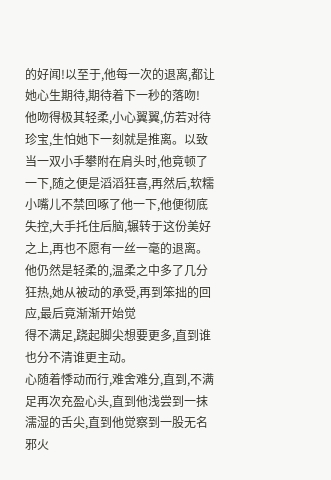的好闻!以至于,他每一次的退离,都让她心生期待,期待着下一秒的落吻!
他吻得极其轻柔,小心翼翼,仿若对待珍宝,生怕她下一刻就是推离。以致当一双小手攀附在肩头时,他竟顿了一下,随之便是滔滔狂喜,再然后,软糯小嘴儿不禁回啄了他一下,他便彻底失控,大手托住后脑,辗转于这份美好之上,再也不愿有一丝一毫的退离。
他仍然是轻柔的,温柔之中多了几分狂热,她从被动的承受,再到笨拙的回应,最后竟渐渐开始觉
得不满足,跷起脚尖想要更多,直到谁也分不清谁更主动。
心随着悸动而行,难舍难分,直到,不满足再次充盈心头,直到他浅尝到一抹濡湿的舌尖,直到他觉察到一股无名邪火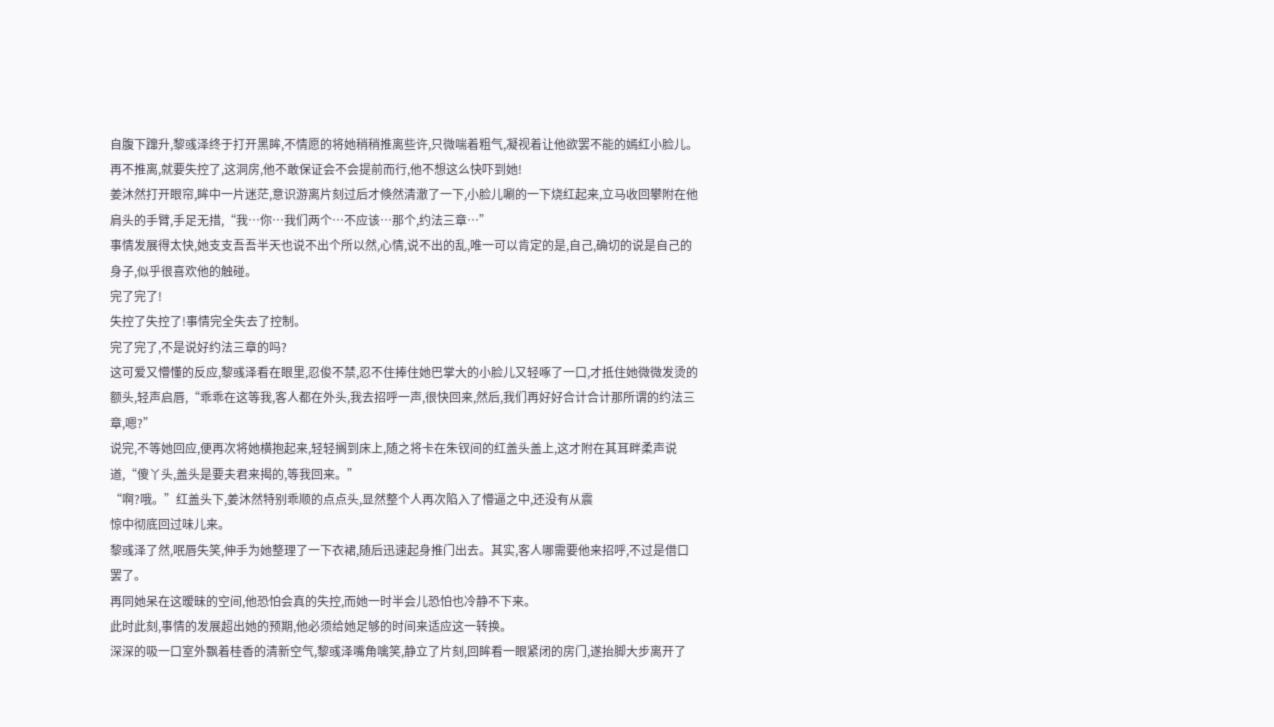自腹下蹿升,黎彧泽终于打开黑眸,不情愿的将她稍稍推离些许,只微喘着粗气,凝视着让他欲罢不能的嫣红小脸儿。
再不推离,就要失控了,这洞房,他不敢保证会不会提前而行,他不想这么快吓到她!
姜沐然打开眼帘,眸中一片迷茫,意识游离片刻过后才倏然清澈了一下,小脸儿唰的一下烧红起来,立马收回攀附在他肩头的手臂,手足无措,“我…你…我们两个…不应该…那个,约法三章…”
事情发展得太快,她支支吾吾半天也说不出个所以然,心情,说不出的乱,唯一可以肯定的是,自己,确切的说是自己的身子,似乎很喜欢他的触碰。
完了完了!
失控了失控了!事情完全失去了控制。
完了完了,不是说好约法三章的吗?
这可爱又懵懂的反应,黎彧泽看在眼里,忍俊不禁,忍不住捧住她巴掌大的小脸儿又轻啄了一口,才抵住她微微发烫的额头,轻声启唇,“乖乖在这等我,客人都在外头,我去招呼一声,很快回来,然后,我们再好好合计合计那所谓的约法三章,嗯?”
说完,不等她回应,便再次将她横抱起来,轻轻搁到床上,随之将卡在朱钗间的红盖头盖上,这才附在其耳畔柔声说道,“傻丫头,盖头是要夫君来揭的,等我回来。”
“啊?哦。”红盖头下,姜沐然特别乖顺的点点头,显然整个人再次陷入了懵逼之中,还没有从震
惊中彻底回过味儿来。
黎彧泽了然,呡唇失笑,伸手为她整理了一下衣裙,随后迅速起身推门出去。其实,客人哪需要他来招呼,不过是借口罢了。
再同她呆在这暧昧的空间,他恐怕会真的失控,而她一时半会儿恐怕也冷静不下来。
此时此刻,事情的发展超出她的预期,他必须给她足够的时间来适应这一转换。
深深的吸一口室外飘着桂香的清新空气,黎彧泽嘴角噙笑,静立了片刻,回眸看一眼紧闭的房门,遂抬脚大步离开了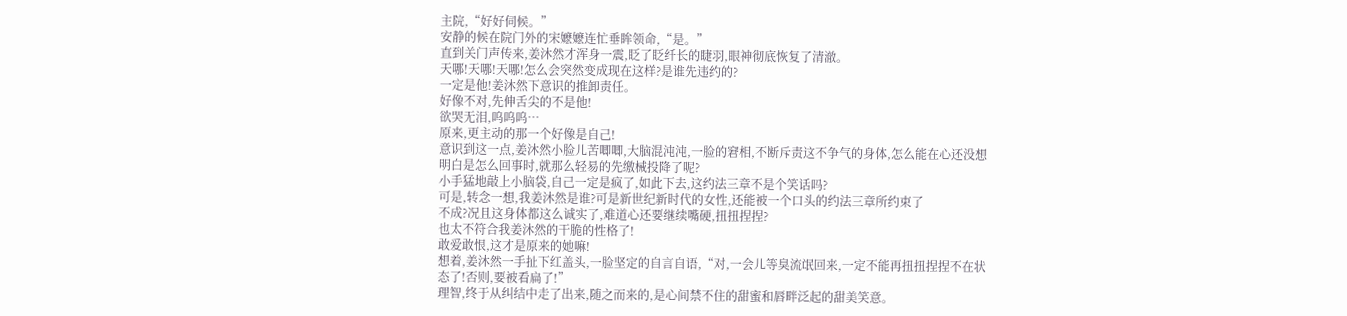主院,“好好伺候。”
安静的候在院门外的宋嬷嬷连忙垂眸领命,“是。”
直到关门声传来,姜沐然才浑身一震,眨了眨纤长的睫羽,眼神彻底恢复了清澈。
天哪!天哪!天哪!怎么会突然变成现在这样?是谁先违约的?
一定是他!姜沐然下意识的推卸责任。
好像不对,先伸舌尖的不是他!
欲哭无泪,呜呜呜…
原来,更主动的那一个好像是自己!
意识到这一点,姜沐然小脸儿苦唧唧,大脑混沌沌,一脸的窘相,不断斥责这不争气的身体,怎么能在心还没想明白是怎么回事时,就那么轻易的先缴械投降了呢?
小手猛地敲上小脑袋,自己一定是疯了,如此下去,这约法三章不是个笑话吗?
可是,转念一想,我姜沐然是谁?可是新世纪新时代的女性,还能被一个口头的约法三章所约束了
不成?况且这身体都这么诚实了,难道心还要继续嘴硬,扭扭捏捏?
也太不符合我姜沐然的干脆的性格了!
敢爱敢恨,这才是原来的她嘛!
想着,姜沐然一手扯下红盖头,一脸坚定的自言自语,“对,一会儿等臭流氓回来,一定不能再扭扭捏捏不在状态了!否则,要被看扁了!”
理智,终于从纠结中走了出来,随之而来的,是心间禁不住的甜蜜和唇畔泛起的甜美笑意。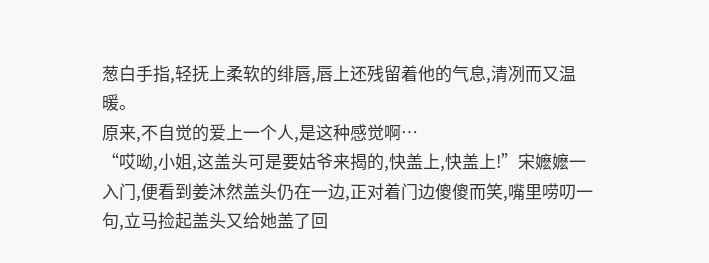葱白手指,轻抚上柔软的绯唇,唇上还残留着他的气息,清冽而又温暖。
原来,不自觉的爱上一个人,是这种感觉啊…
“哎呦,小姐,这盖头可是要姑爷来揭的,快盖上,快盖上!”宋嬷嬷一入门,便看到姜沐然盖头仍在一边,正对着门边傻傻而笑,嘴里唠叨一句,立马捡起盖头又给她盖了回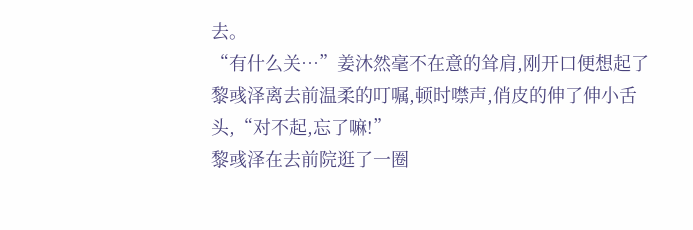去。
“有什么关…”姜沐然毫不在意的耸肩,刚开口便想起了黎彧泽离去前温柔的叮嘱,顿时噤声,俏皮的伸了伸小舌头,“对不起,忘了嘛!”
黎彧泽在去前院逛了一圈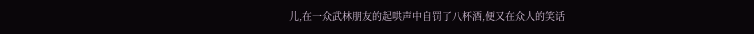儿,在一众武林朋友的起哄声中自罚了八杯酒,便又在众人的笑话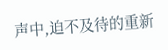声中,迫不及待的重新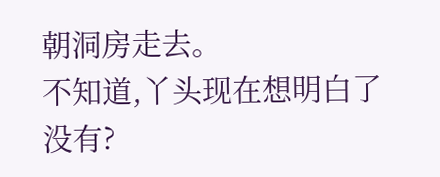朝洞房走去。
不知道,丫头现在想明白了没有?